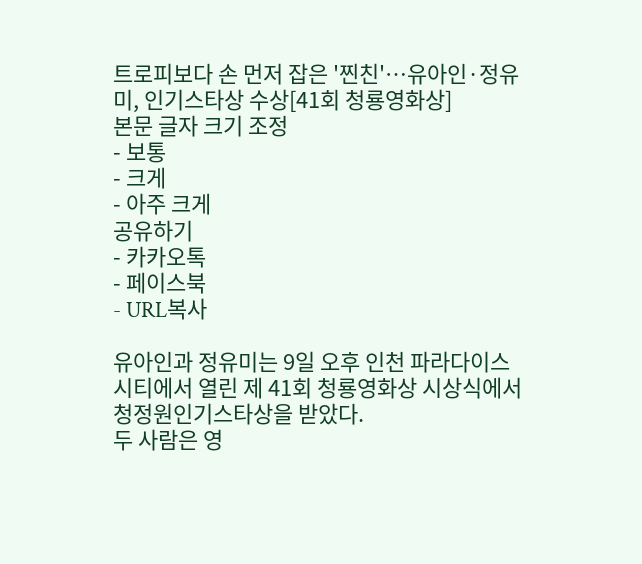트로피보다 손 먼저 잡은 '찐친'…유아인·정유미, 인기스타상 수상[41회 청룡영화상]
본문 글자 크기 조정
- 보통
- 크게
- 아주 크게
공유하기
- 카카오톡
- 페이스북
- URL복사

유아인과 정유미는 9일 오후 인천 파라다이스시티에서 열린 제 41회 청룡영화상 시상식에서 청정원인기스타상을 받았다.
두 사람은 영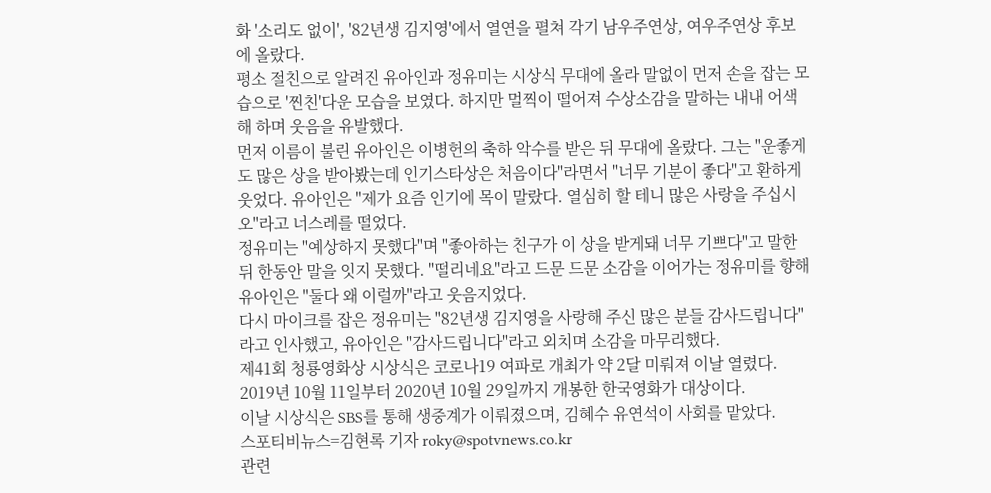화 '소리도 없이', '82년생 김지영'에서 열연을 펼쳐 각기 남우주연상, 여우주연상 후보에 올랐다.
평소 절친으로 알려진 유아인과 정유미는 시상식 무대에 올라 말없이 먼저 손을 잡는 모습으로 '찐친'다운 모습을 보였다. 하지만 멀찍이 떨어져 수상소감을 말하는 내내 어색해 하며 웃음을 유발했다.
먼저 이름이 불린 유아인은 이병헌의 축하 악수를 받은 뒤 무대에 올랐다. 그는 "운좋게도 많은 상을 받아봤는데 인기스타상은 처음이다"라면서 "너무 기분이 좋다"고 환하게 웃었다. 유아인은 "제가 요즘 인기에 목이 말랐다. 열심히 할 테니 많은 사랑을 주십시오"라고 너스레를 떨었다.
정유미는 "예상하지 못했다"며 "좋아하는 친구가 이 상을 받게돼 너무 기쁘다"고 말한 뒤 한동안 말을 잇지 못했다. "떨리네요"라고 드문 드문 소감을 이어가는 정유미를 향해 유아인은 "둘다 왜 이럴까"라고 웃음지었다.
다시 마이크를 잡은 정유미는 "82년생 김지영을 사랑해 주신 많은 분들 감사드립니다"라고 인사했고, 유아인은 "감사드립니다"라고 외치며 소감을 마무리했다.
제41회 청룡영화상 시상식은 코로나19 여파로 개최가 약 2달 미뤄져 이날 열렸다. 2019년 10월 11일부터 2020년 10월 29일까지 개봉한 한국영화가 대상이다.
이날 시상식은 SBS를 통해 생중계가 이뤄졌으며, 김혜수 유연석이 사회를 맡았다.
스포티비뉴스=김현록 기자 roky@spotvnews.co.kr
관련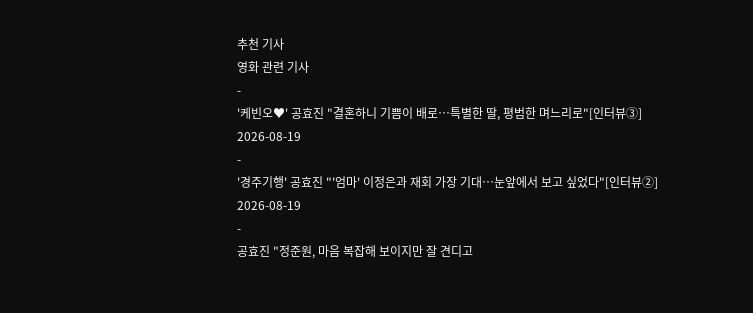추천 기사
영화 관련 기사
-
'케빈오♥' 공효진 "결혼하니 기쁨이 배로…특별한 딸, 평범한 며느리로"[인터뷰③]
2026-08-19
-
'경주기행' 공효진 "'엄마' 이정은과 재회 가장 기대…눈앞에서 보고 싶었다"[인터뷰②]
2026-08-19
-
공효진 "정준원, 마음 복잡해 보이지만 잘 견디고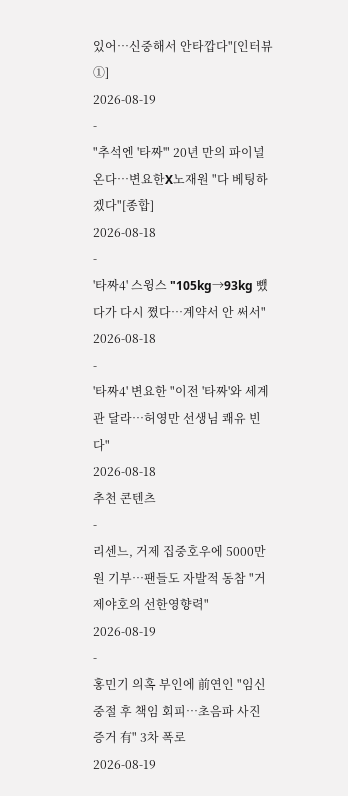있어…신중해서 안타깝다"[인터뷰①]
2026-08-19
-
"추석엔 '타짜'" 20년 만의 파이널 온다…변요한X노재원 "다 베팅하겠다"[종합]
2026-08-18
-
'타짜4' 스윙스 "105kg→93kg 뺐다가 다시 쪘다…계약서 안 써서"
2026-08-18
-
'타짜4' 변요한 "이전 '타짜'와 세계관 달라…허영만 선생님 쾌유 빈다"
2026-08-18
추천 콘텐츠
-
리센느, 거제 집중호우에 5000만원 기부…팬들도 자발적 동참 "거제야호의 선한영향력"
2026-08-19
-
홍민기 의혹 부인에 前연인 "임신중절 후 책임 회피…초음파 사진 증거 有" 3차 폭로
2026-08-19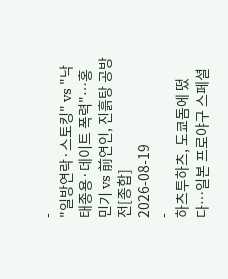-
"일방연락·스토킹" vs "낙태종용·데이트 폭력"…홍민기 vs 前연인, 진흙탕 공방전[종합]
2026-08-19
-
하츠투하츠, 도쿄돔에 떴다…일본 프로야구 스페셜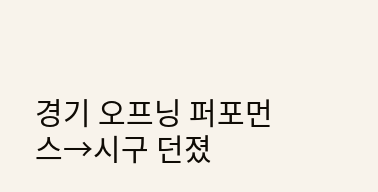경기 오프닝 퍼포먼스→시구 던졌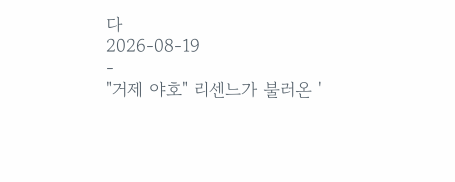다
2026-08-19
-
"거제 야호" 리센느가 불러온 '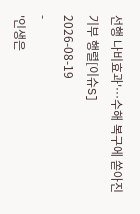선행 나비효과'…수해 복구에 쏟아진 기부 행렬[이슈S]
2026-08-19
-
'인생은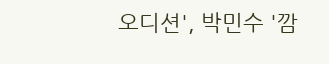오디션', 박민수 '깜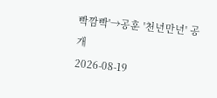빡깜빡'→공훈 '천년만년' 공개
2026-08-19